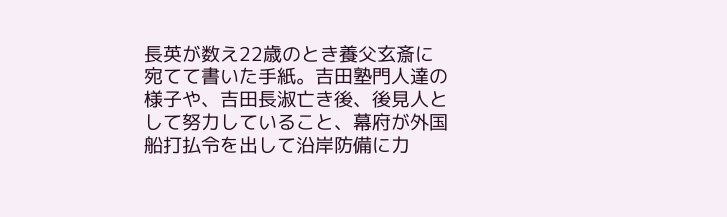長英が数え22歳のとき養父玄斎に宛てて書いた手紙。吉田塾門人達の様子や、吉田長淑亡き後、後見人として努力していること、幕府が外国船打払令を出して沿岸防備に力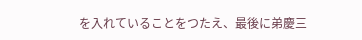を入れていることをつたえ、最後に弟慶三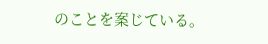のことを案じている。